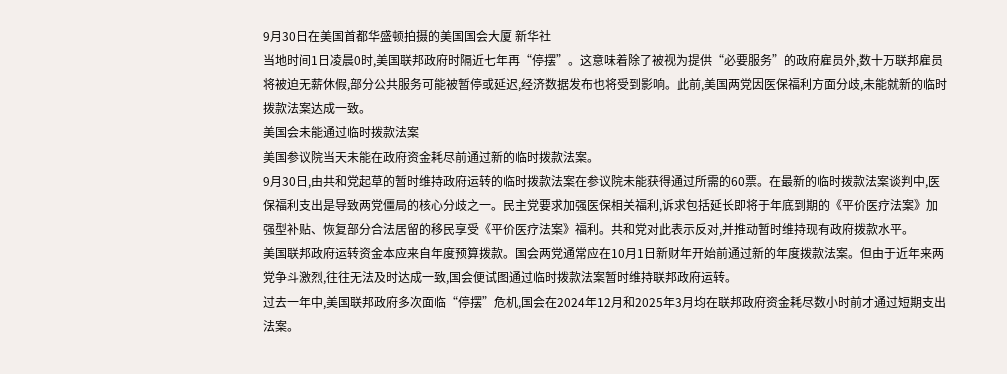9月30日在美国首都华盛顿拍摄的美国国会大厦 新华社
当地时间1日凌晨0时,美国联邦政府时隔近七年再“停摆”。这意味着除了被视为提供“必要服务”的政府雇员外,数十万联邦雇员将被迫无薪休假,部分公共服务可能被暂停或延迟,经济数据发布也将受到影响。此前,美国两党因医保福利方面分歧,未能就新的临时拨款法案达成一致。
美国会未能通过临时拨款法案
美国参议院当天未能在政府资金耗尽前通过新的临时拨款法案。
9月30日,由共和党起草的暂时维持政府运转的临时拨款法案在参议院未能获得通过所需的60票。在最新的临时拨款法案谈判中,医保福利支出是导致两党僵局的核心分歧之一。民主党要求加强医保相关福利,诉求包括延长即将于年底到期的《平价医疗法案》加强型补贴、恢复部分合法居留的移民享受《平价医疗法案》福利。共和党对此表示反对,并推动暂时维持现有政府拨款水平。
美国联邦政府运转资金本应来自年度预算拨款。国会两党通常应在10月1日新财年开始前通过新的年度拨款法案。但由于近年来两党争斗激烈,往往无法及时达成一致,国会便试图通过临时拨款法案暂时维持联邦政府运转。
过去一年中,美国联邦政府多次面临“停摆”危机,国会在2024年12月和2025年3月均在联邦政府资金耗尽数小时前才通过短期支出法案。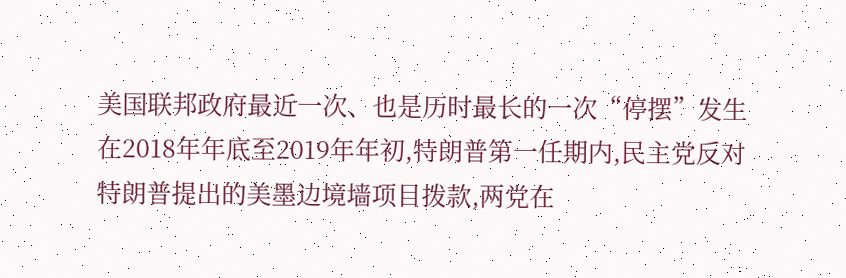美国联邦政府最近一次、也是历时最长的一次“停摆”发生在2018年年底至2019年年初,特朗普第一任期内,民主党反对特朗普提出的美墨边境墙项目拨款,两党在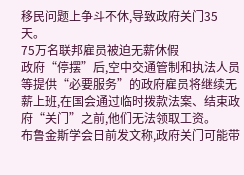移民问题上争斗不休,导致政府关门35天。
75万名联邦雇员被迫无薪休假
政府“停摆”后,空中交通管制和执法人员等提供“必要服务”的政府雇员将继续无薪上班,在国会通过临时拨款法案、结束政府“关门”之前,他们无法领取工资。
布鲁金斯学会日前发文称,政府关门可能带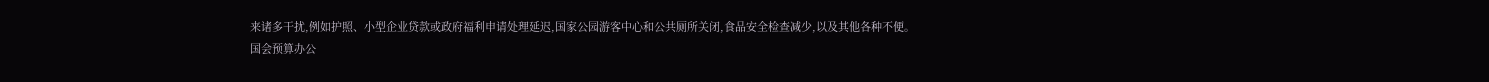来诸多干扰,例如护照、小型企业贷款或政府福利申请处理延迟,国家公园游客中心和公共厕所关闭,食品安全检查减少,以及其他各种不便。
国会预算办公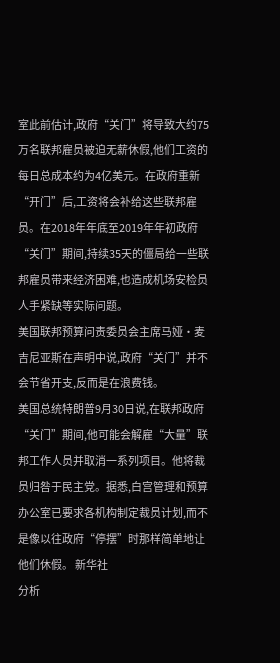室此前估计,政府“关门”将导致大约75万名联邦雇员被迫无薪休假,他们工资的每日总成本约为4亿美元。在政府重新“开门”后,工资将会补给这些联邦雇员。在2018年年底至2019年年初政府“关门”期间,持续35天的僵局给一些联邦雇员带来经济困难,也造成机场安检员人手紧缺等实际问题。
美国联邦预算问责委员会主席马娅·麦吉尼亚斯在声明中说,政府“关门”并不会节省开支,反而是在浪费钱。
美国总统特朗普9月30日说,在联邦政府“关门”期间,他可能会解雇“大量”联邦工作人员并取消一系列项目。他将裁员归咎于民主党。据悉,白宫管理和预算办公室已要求各机构制定裁员计划,而不是像以往政府“停摆”时那样简单地让他们休假。 新华社
分析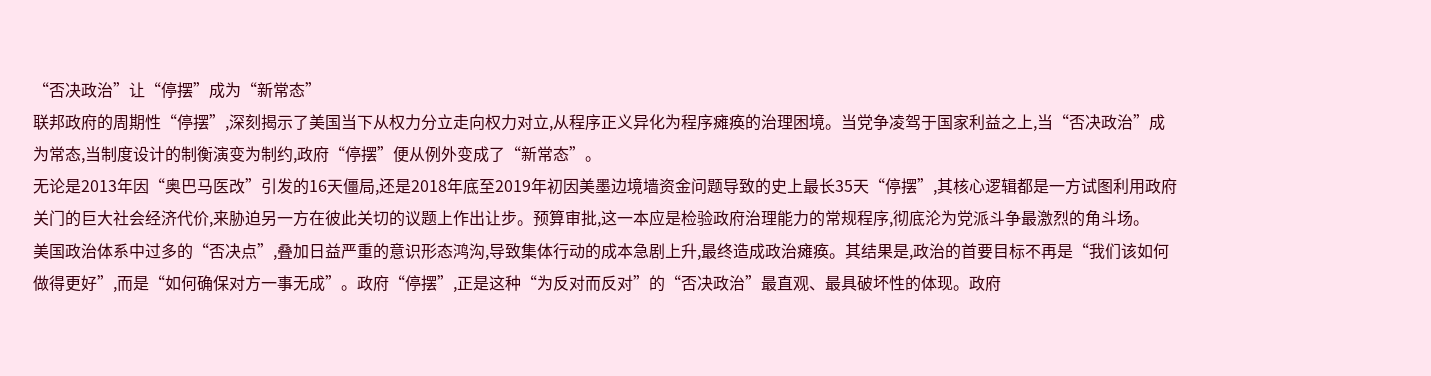“否决政治”让“停摆”成为“新常态”
联邦政府的周期性“停摆”,深刻揭示了美国当下从权力分立走向权力对立,从程序正义异化为程序瘫痪的治理困境。当党争凌驾于国家利益之上,当“否决政治”成为常态,当制度设计的制衡演变为制约,政府“停摆”便从例外变成了“新常态”。
无论是2013年因“奥巴马医改”引发的16天僵局,还是2018年底至2019年初因美墨边境墙资金问题导致的史上最长35天“停摆”,其核心逻辑都是一方试图利用政府关门的巨大社会经济代价,来胁迫另一方在彼此关切的议题上作出让步。预算审批,这一本应是检验政府治理能力的常规程序,彻底沦为党派斗争最激烈的角斗场。
美国政治体系中过多的“否决点”,叠加日益严重的意识形态鸿沟,导致集体行动的成本急剧上升,最终造成政治瘫痪。其结果是,政治的首要目标不再是“我们该如何做得更好”,而是“如何确保对方一事无成”。政府“停摆”,正是这种“为反对而反对”的“否决政治”最直观、最具破坏性的体现。政府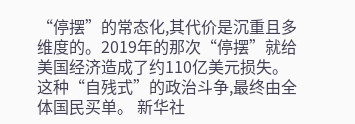“停摆”的常态化,其代价是沉重且多维度的。2019年的那次“停摆”就给美国经济造成了约110亿美元损失。这种“自残式”的政治斗争,最终由全体国民买单。 新华社